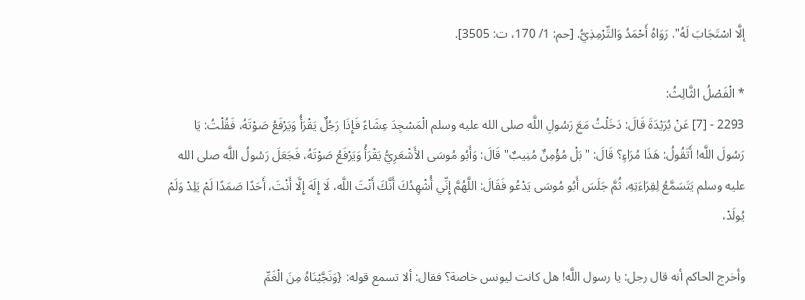إلَّا اسْتَجَابَ لَهُ". رَوَاهُ أَحْمَدُ وَالتِّرْمِذِيُّ. [حم: 1/ 170، ت: 3505].

* الْفَصْلُ الثَّالِثُ:
2293 - [7] عَنْ بُرَيْدَةَ قَالَ: دَخَلْتُ مَعَ رَسُولِ اللَّه صلى الله عليه وسلم الْمَسْجِدَ عِشَاءً فَإِذَا رَجُلٌ يَقْرَأُ وَيَرْفَعُ صَوْتَهُ، فَقُلْتُ: يَا رَسُولَ اللَّه! أَتَقُولُ: هَذَا مُرَاءٍ؟ قَالَ: "بَلْ مُؤْمِنٌ مُنِيبٌ" قَالَ: وَأَبُو مُوسَى الأَشْعَرِيُّ يَقْرَأُ وَيَرْفَعُ صَوْتَهُ، فَجَعَلَ رَسُولُ اللَّه صلى الله عليه وسلم يَتَسَمَّعُ لِقِرَاءَتِهِ، ثُمَّ جَلَسَ أَبُو مُوسَى يَدْعُو فَقَالَ: اللَّهُمَّ إِنِّي أُشْهِدُكَ أَنَّكَ أَنْتَ اللَّه، لَا إِلَهَ إِلَّا أَنْتَ، أَحَدًا صَمَدًا لَمْ يَلِدْ وَلَمْ يُولَدْ،

وأخرج الحاكم أنه قال رجل: يا رسول اللَّه! هل كانت ليونس خاصة؟ فقال: ألا تسمع قوله: {وَنَجَّيْنَاهُ مِنَ الْغَمِّ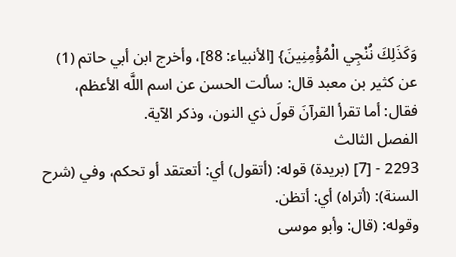وَكَذَلِكَ نُنْجِي الْمُؤْمِنِينَ} [الأنبياء: 88]، وأخرج ابن أبي حاتم (1) عن كثير بن معبد قال: سألت الحسن عن اسم اللَّه الأعظم، فقال: أما تقرأ القرآنَ قولَ ذي النون، وذكر الآية.
الفصل الثالث
2293 - [7] (بريدة) قوله: (أتقول) أي: أتعتقد أو تحكم، وفي (شرح السنة): (أتراه) أي: أتظن.
وقوله: (قال: وأبو موسى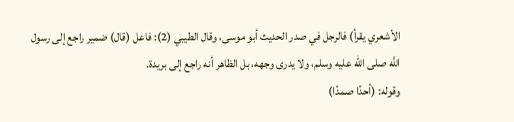الأشعري يقرأ) فالرجل في صدر الحديث أبو موسى، وقال الطيبي (2): فاعل (قال) ضمير راجع إلى رسول اللَّه صلى الله عليه وسلم، ولا يدرى وجهه، بل الظاهر أنه راجع إلى بريدة.
وقوله: (أحدًا صمدًا)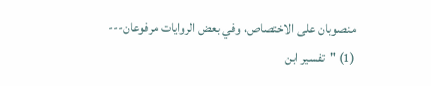منصوبان على الاختصاص، وفي بعض الروايات مرفوعان---
(1) "تفسير ابن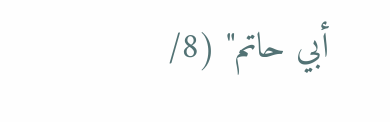أبي حاتم" (8/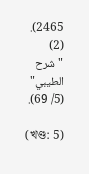2465).
(2) "شرح الطيبي" (5/ 69).

(খণ্ড: 5)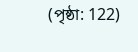(পৃষ্ঠা: 122)